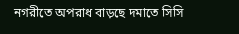নগরীতে অপরাধ বাড়ছে দমাতে সিসি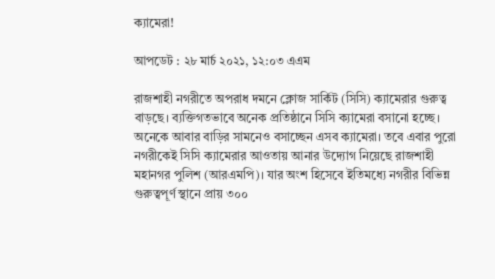ক্যামেরা!

আপডেট : ২৮ মার্চ ২০২১, ১২:০৩ এএম

রাজশাহী নগরীতে অপরাধ দমনে ক্লোজ সার্কিট (সিসি) ক্যামেরার গুরুত্ব বাড়ছে। ব্যক্তিগতভাবে অনেক প্রতিষ্ঠানে সিসি ক্যামেরা বসানো হচ্ছে। অনেকে আবার বাড়ির সামনেও বসাচ্ছেন এসব ক্যামেরা। তবে এবার পুরো নগরীকেই সিসি ক্যামেরার আওতায় আনার উদ্যোগ নিয়েছে রাজশাহী মহানগর পুলিশ (আরএমপি)। যার অংশ হিসেবে ইতিমধ্যে নগরীর বিভিন্ন গুরুত্বপূর্ণ স্থানে প্রায় ৩০০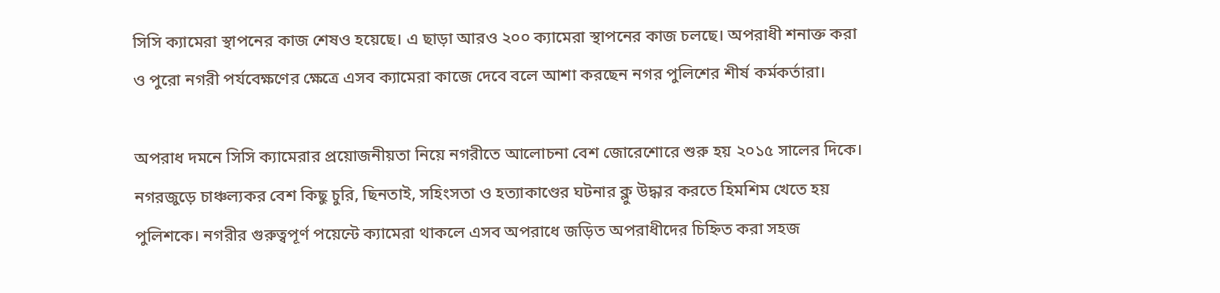সিসি ক্যামেরা স্থাপনের কাজ শেষও হয়েছে। এ ছাড়া আরও ২০০ ক্যামেরা স্থাপনের কাজ চলছে। অপরাধী শনাক্ত করা ও পুরো নগরী পর্যবেক্ষণের ক্ষেত্রে এসব ক্যামেরা কাজে দেবে বলে আশা করছেন নগর পুলিশের শীর্ষ কর্মকর্তারা।

অপরাধ দমনে সিসি ক্যামেরার প্রয়োজনীয়তা নিয়ে নগরীতে আলোচনা বেশ জোরেশোরে শুরু হয় ২০১৫ সালের দিকে। নগরজুড়ে চাঞ্চল্যকর বেশ কিছু চুরি, ছিনতাই, সহিংসতা ও হত্যাকাণ্ডের ঘটনার ক্লু উদ্ধার করতে হিমশিম খেতে হয় পুলিশকে। নগরীর গুরুত্বপূর্ণ পয়েন্টে ক্যামেরা থাকলে এসব অপরাধে জড়িত অপরাধীদের চিহ্নিত করা সহজ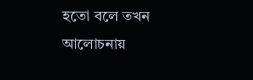হতো বলে তখন আলোচনায়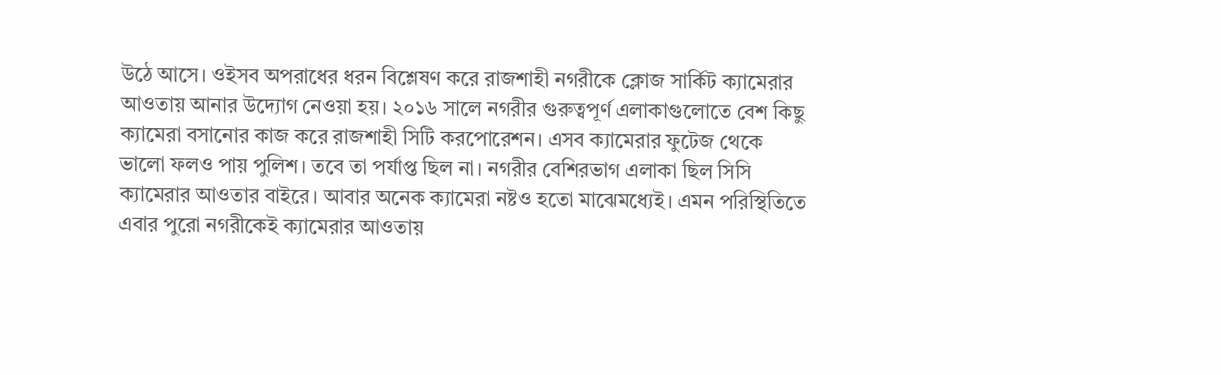উঠে আসে। ওইসব অপরাধের ধরন বিশ্লেষণ করে রাজশাহী নগরীকে ক্লোজ সার্কিট ক্যামেরার আওতায় আনার উদ্যোগ নেওয়া হয়। ২০১৬ সালে নগরীর গুরুত্বপূর্ণ এলাকাগুলোতে বেশ কিছু ক্যামেরা বসানোর কাজ করে রাজশাহী সিটি করপোরেশন। এসব ক্যামেরার ফুটেজ থেকে ভালো ফলও পায় পুলিশ। তবে তা পর্যাপ্ত ছিল না। নগরীর বেশিরভাগ এলাকা ছিল সিসি ক্যামেরার আওতার বাইরে। আবার অনেক ক্যামেরা নষ্টও হতো মাঝেমধ্যেই। এমন পরিস্থিতিতে এবার পুরো নগরীকেই ক্যামেরার আওতায়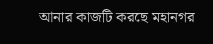আনার কাজটি করছে মহানগর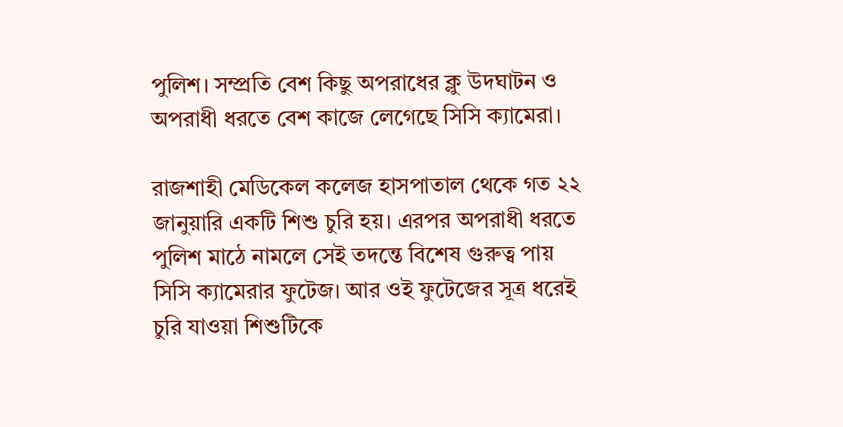পুলিশ। সম্প্রতি বেশ কিছু অপরাধের ক্লু উদঘাটন ও অপরাধী ধরতে বেশ কাজে লেগেছে সিসি ক্যামেরা।

রাজশাহী মেডিকেল কলেজ হাসপাতাল থেকে গত ২২ জানুয়ারি একটি শিশু চুরি হয়। এরপর অপরাধী ধরতে পুলিশ মাঠে নামলে সেই তদন্তে বিশেষ গুরুত্ব পায় সিসি ক্যামেরার ফুটেজ। আর ওই ফুটেজের সূত্র ধরেই চুরি যাওয়া শিশুটিকে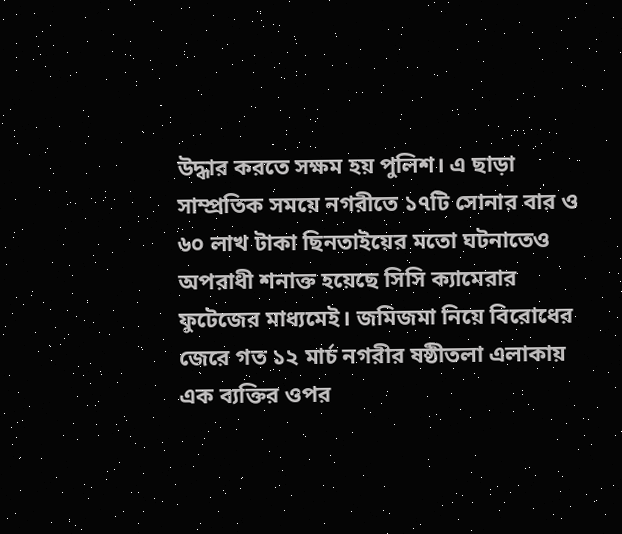উদ্ধার করতে সক্ষম হয় পুলিশ। এ ছাড়া সাম্প্রতিক সময়ে নগরীতে ১৭টি সোনার বার ও ৬০ লাখ টাকা ছিনতাইয়ের মতো ঘটনাতেও অপরাধী শনাক্ত হয়েছে সিসি ক্যামেরার ফুটেজের মাধ্যমেই। জমিজমা নিয়ে বিরোধের জেরে গত ১২ মার্চ নগরীর ষষ্ঠীতলা এলাকায় এক ব্যক্তির ওপর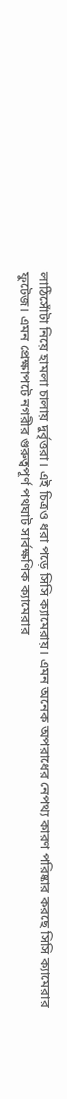লাঠিসোঁটা নিয়ে হামলা চালায় দুর্বৃত্তরা। এই চিত্রও ধরা পড়ে সিসি ক্যামেরায়। এমন অনেক অপরাধের নেপথ্য কারণ পরিষ্কার করছে সিসি ক্যামেরার ফুটেজ। এমন প্রেক্ষাপটে নগরীর গুরুত্বপূর্ণ পথঘাট সার্বক্ষণিক ক্যামেরার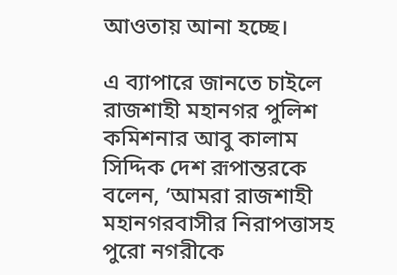আওতায় আনা হচ্ছে।

এ ব্যাপারে জানতে চাইলে রাজশাহী মহানগর পুলিশ কমিশনার আবু কালাম সিদ্দিক দেশ রূপান্তরকে বলেন, ‘আমরা রাজশাহী মহানগরবাসীর নিরাপত্তাসহ পুরো নগরীকে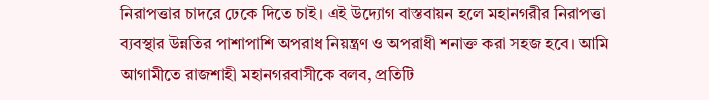নিরাপত্তার চাদরে ঢেকে দিতে চাই। এই উদ্যোগ বাস্তবায়ন হলে মহানগরীর নিরাপত্তা ব্যবস্থার উন্নতির পাশাপাশি অপরাধ নিয়ন্ত্রণ ও অপরাধী শনাক্ত করা সহজ হবে। আমি আগামীতে রাজশাহী মহানগরবাসীকে বলব, প্রতিটি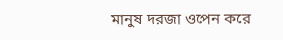মানুষ দরজা ওপেন করে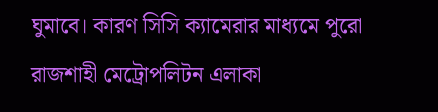ঘুমাবে। কারণ সিসি ক্যামেরার মাধ্যমে পুরো রাজশাহী মেট্রোপলিটন এলাকা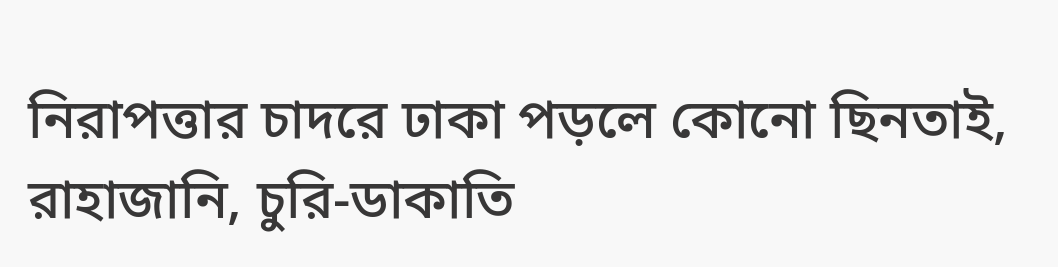নিরাপত্তার চাদরে ঢাকা পড়লে কোনো ছিনতাই, রাহাজানি, চুরি-ডাকাতি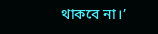থাকবে না।’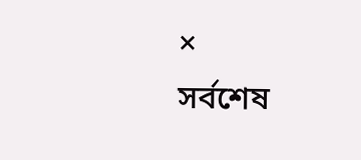×
সর্বশেষ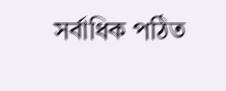সর্বাধিক পঠিত